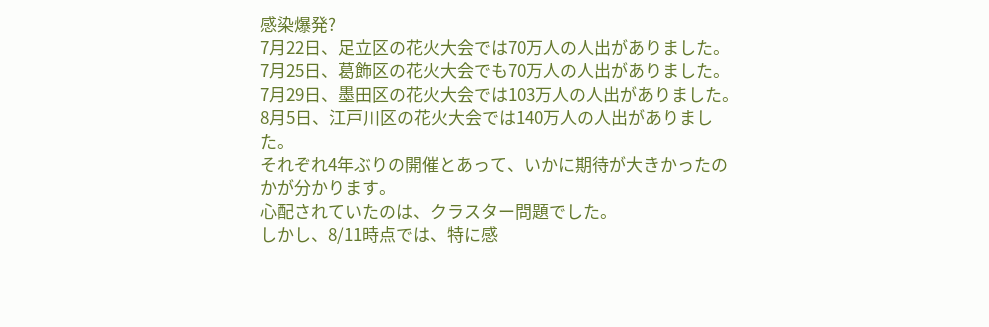感染爆発?
7月22日、足立区の花火大会では70万人の人出がありました。
7月25日、葛飾区の花火大会でも70万人の人出がありました。
7月29日、墨田区の花火大会では103万人の人出がありました。
8月5日、江戸川区の花火大会では140万人の人出がありました。
それぞれ4年ぶりの開催とあって、いかに期待が大きかったのかが分かります。
心配されていたのは、クラスター問題でした。
しかし、8/11時点では、特に感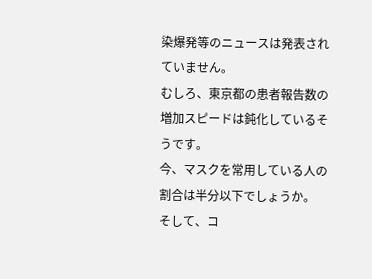染爆発等のニュースは発表されていません。
むしろ、東京都の患者報告数の増加スピードは鈍化しているそうです。
今、マスクを常用している人の割合は半分以下でしょうか。
そして、コ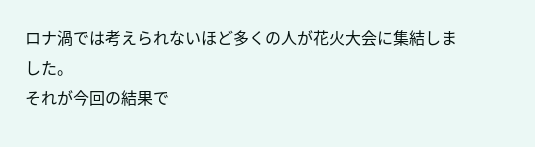ロナ渦では考えられないほど多くの人が花火大会に集結しました。
それが今回の結果で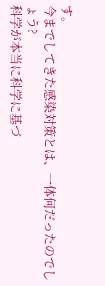す。
今までしてきた感染対策とは、一体何だったのでしょう?
科学が本当に科学に基づ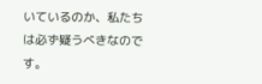いているのか、私たちは必ず疑うべきなのです。